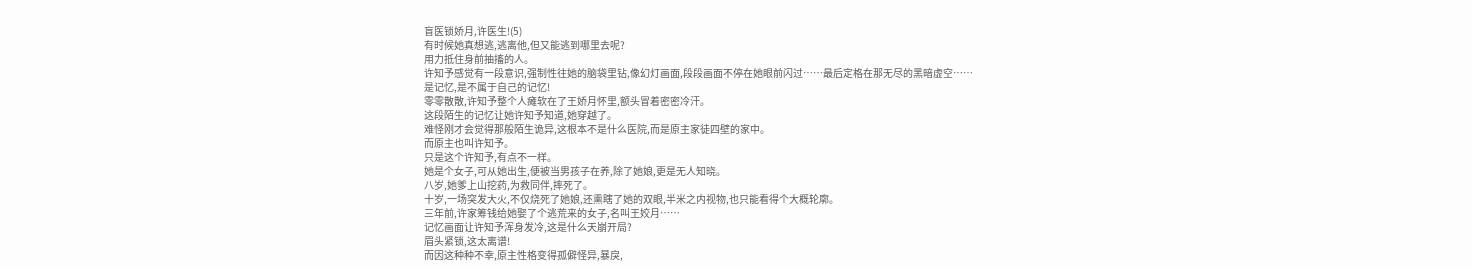盲医锁娇月,许医生!(5)
有时候她真想逃,逃离他,但又能逃到哪里去呢?
用力抵住身前抽搐的人。
许知予感觉有一段意识,强制性往她的脑袋里钻,像幻灯画面,段段画面不停在她眼前闪过……最后定格在那无尽的黑暗虚空……
是记忆,是不属于自己的记忆!
零零散散,许知予整个人瘫软在了王娇月怀里,额头冒着密密冷汗。
这段陌生的记忆让她许知予知道,她穿越了。
难怪刚才会觉得那般陌生诡异,这根本不是什么医院,而是原主家徒四壁的家中。
而原主也叫许知予。
只是这个许知予,有点不一样。
她是个女子,可从她出生,便被当男孩子在养,除了她娘,更是无人知晓。
八岁,她爹上山挖药,为救同伴,摔死了。
十岁,一场突发大火,不仅烧死了她娘,还熏瞎了她的双眼,半米之内视物,也只能看得个大概轮廓。
三年前,许家筹钱给她娶了个逃荒来的女子,名叫王姣月……
记忆画面让许知予浑身发冷,这是什么天崩开局?
眉头紧锁,这太离谱!
而因这种种不幸,原主性格变得孤僻怪异,暴戾,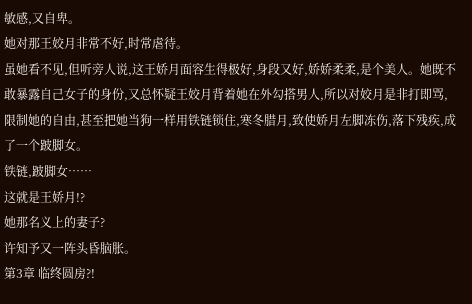敏感,又自卑。
她对那王姣月非常不好,时常虐待。
虽她看不见,但听旁人说,这王娇月面容生得极好,身段又好,娇娇柔柔,是个美人。她既不敢暴露自己女子的身份,又总怀疑王姣月背着她在外勾搭男人,所以对姣月是非打即骂,限制她的自由,甚至把她当狗一样用铁链锁住,寒冬腊月,致使娇月左脚冻伤,落下残疾,成了一个跛脚女。
铁链,跛脚女……
这就是王娇月!?
她那名义上的妻子?
许知予又一阵头昏脑胀。
第3章 临终圆房?!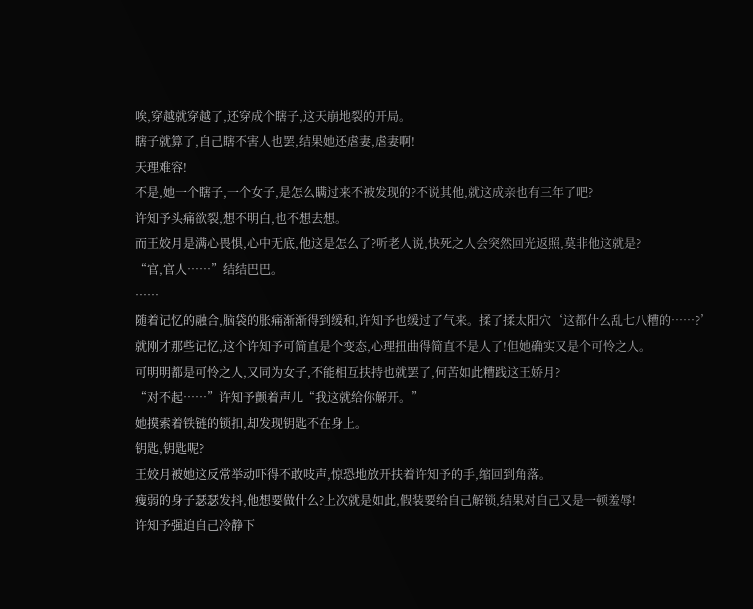唉,穿越就穿越了,还穿成个瞎子,这天崩地裂的开局。
瞎子就算了,自己瞎不害人也罢,结果她还虐妻,虐妻啊!
天理难容!
不是,她一个瞎子,一个女子,是怎么瞒过来不被发现的?不说其他,就这成亲也有三年了吧?
许知予头痛欲裂,想不明白,也不想去想。
而王姣月是满心畏惧,心中无底,他这是怎么了?听老人说,快死之人会突然回光返照,莫非他这就是?
“官,官人……”结结巴巴。
……
随着记忆的融合,脑袋的胀痛渐渐得到缓和,许知予也缓过了气来。揉了揉太阳穴‘这都什么乱七八糟的……?’
就刚才那些记忆,这个许知予可简直是个变态,心理扭曲得简直不是人了!但她确实又是个可怜之人。
可明明都是可怜之人,又同为女子,不能相互扶持也就罢了,何苦如此糟践这王娇月?
“对不起……”许知予颤着声儿“我这就给你解开。”
她摸索着铁链的锁扣,却发现钥匙不在身上。
钥匙,钥匙呢?
王姣月被她这反常举动吓得不敢吱声,惊恐地放开扶着许知予的手,缩回到角落。
瘦弱的身子瑟瑟发抖,他想要做什么?上次就是如此,假装要给自己解锁,结果对自己又是一顿羞辱!
许知予强迫自己冷静下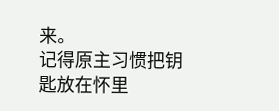来。
记得原主习惯把钥匙放在怀里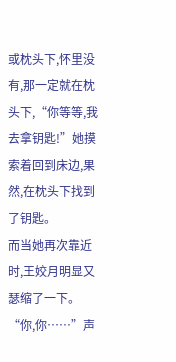或枕头下,怀里没有,那一定就在枕头下,“你等等,我去拿钥匙!”她摸索着回到床边,果然,在枕头下找到了钥匙。
而当她再次靠近时,王姣月明显又瑟缩了一下。
“你,你……”声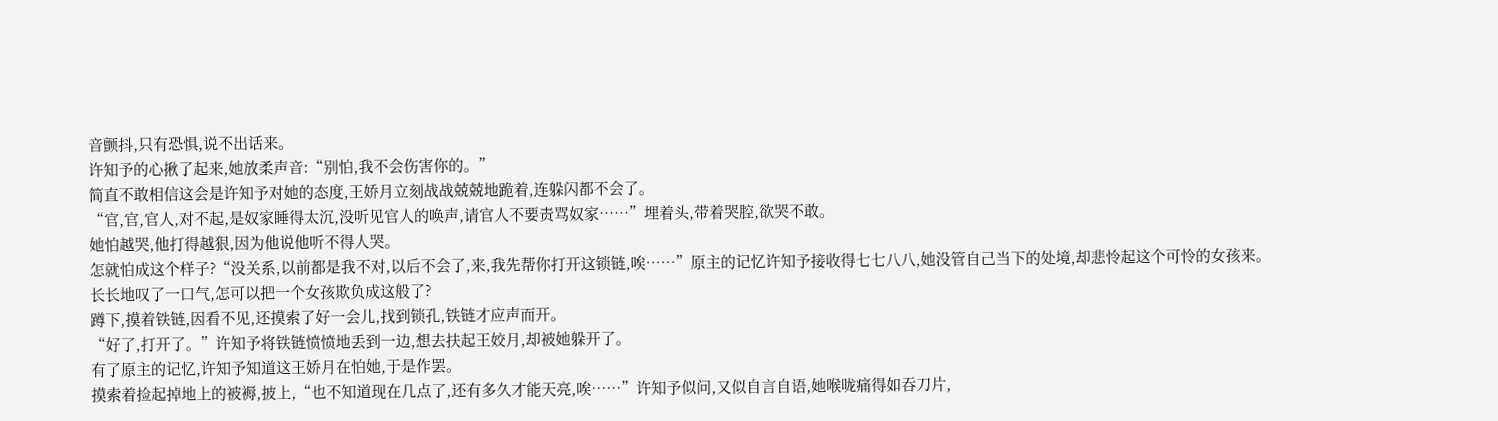音颤抖,只有恐惧,说不出话来。
许知予的心揪了起来,她放柔声音:“别怕,我不会伤害你的。”
简直不敢相信这会是许知予对她的态度,王娇月立刻战战兢兢地跪着,连躲闪都不会了。
“官,官,官人,对不起,是奴家睡得太沉,没听见官人的唤声,请官人不要责骂奴家……”埋着头,带着哭腔,欲哭不敢。
她怕越哭,他打得越狠,因为他说他听不得人哭。
怎就怕成这个样子?“没关系,以前都是我不对,以后不会了,来,我先帮你打开这锁链,唉……”原主的记忆许知予接收得七七八八,她没管自己当下的处境,却悲怜起这个可怜的女孩来。
长长地叹了一口气,怎可以把一个女孩欺负成这般了?
蹲下,摸着铁链,因看不见,还摸索了好一会儿,找到锁孔,铁链才应声而开。
“好了,打开了。”许知予将铁链愤愤地丢到一边,想去扶起王姣月,却被她躲开了。
有了原主的记忆,许知予知道这王娇月在怕她,于是作罢。
摸索着捡起掉地上的被褥,披上,“也不知道现在几点了,还有多久才能天亮,唉……”许知予似问,又似自言自语,她喉咙痛得如吞刀片,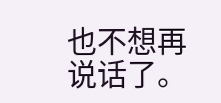也不想再说话了。